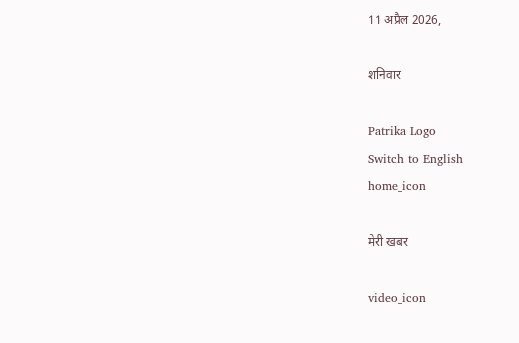11 अप्रैल 2026,

शनिवार

Patrika Logo
Switch to English
home_icon

मेरी खबर

video_icon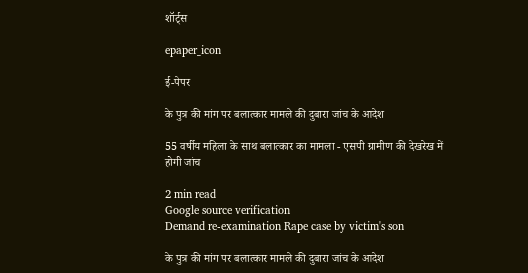शॉर्ट्स

epaper_icon

ई-पेपर

के पुत्र की मांग पर बलात्कार मामले की दुबारा जांच के आदेश

55 वर्षीय महिला के साथ बलात्कार का मामला - एसपी ग्रामीण की देखरेख में होगी जांच

2 min read
Google source verification
Demand re-examination Rape case by victim's son

के पुत्र की मांग पर बलात्कार मामले की दुबारा जांच के आदेश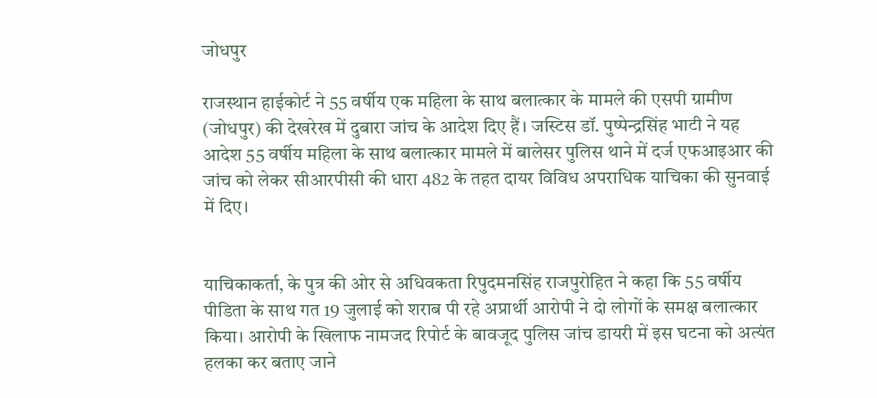जोधपुर

राजस्थान हाईकोर्ट ने 55 वर्षीय एक महिला के साथ बलात्कार के मामले की एसपी ग्रामीण (जोधपुर) की देखरेख में दुबारा जांच के आदेश दिए हैं। जस्टिस डॉ. पुष्पेन्द्रसिंह भाटी ने यह आदेश 55 वर्षीय महिला के साथ बलात्कार मामले में बालेसर पुलिस थाने में दर्ज एफआइआर की जांच को लेकर सीआरपीसी की धारा 482 के तहत दायर विविध अपराधिक याचिका की सुनवाई में दिए।


याचिकाकर्ता, के पुत्र की ओर से अधिवकता रिपुदमनसिंह राजपुरोहित ने कहा कि 55 वर्षीय पीडिता के साथ गत 19 जुलाई को शराब पी रहे अप्रार्थी आरोपी ने दो लोगों के समक्ष बलात्कार किया। आरोपी के खिलाफ नामजद रिपोर्ट के बावजूद पुलिस जांच डायरी में इस घटना को अत्यंत हलका कर बताए जाने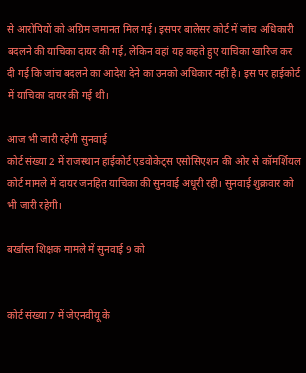से आरोपियों को अग्रिम जमानत मिल गई। इसपर बालेसर कोर्ट में जांच अधिकारी बदलने की याचिका दायर की गई, लेकिन वहां यह कहते हुए याचिका खारिज कर दी गई कि जांच बदलने का आदेश देने का उनको अधिकार नहीं है। इस पर हाईकोर्ट में याचिका दायर की गई थी।

आज भी जारी रहेगी सुनवाई
कोर्ट संख्या 2 में राजस्थान हाईकोर्ट एडवोकेट्स एसोसिएशन की ओर से कॉमर्शियल कोर्ट मामले में दायर जनहित याचिका की सुनवाई अधूरी रही। सुनवाई शुक्रवार को भी जारी रहेगी।

बर्खास्त शिक्षक मामले में सुनवाई 9 को


कोर्ट संख्या 7 में जेएनवीयू के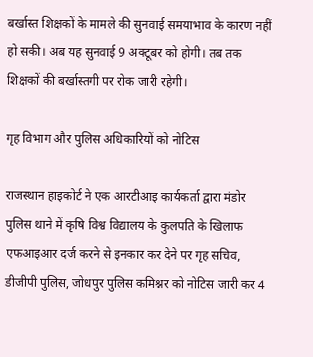बर्खास्त शिक्षकों के मामले की सुनवाई समयाभाव के कारण नहीं हो सकी। अब यह सुनवाई 9 अक्टूबर को होगी। तब तक शिक्षकों की बर्खास्तगी पर रोक जारी रहेगी।

गृह विभाग और पुलिस अधिकारियों को नोटिस

राजस्थान हाइकोर्ट ने एक आरटीआइ कार्यकर्ता द्वारा मंडोर पुलिस थाने में कृषि विश्व विद्यालय के कुलपति के खिलाफ एफआइआर दर्ज करने से इनकार कर देने पर गृह सचिव, डीजीपी पुलिस, जोधपुर पुलिस कमिश्नर को नोटिस जारी कर 4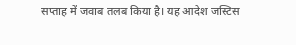सप्ताह में जवाब तलब किया है। यह आदेश जस्टिस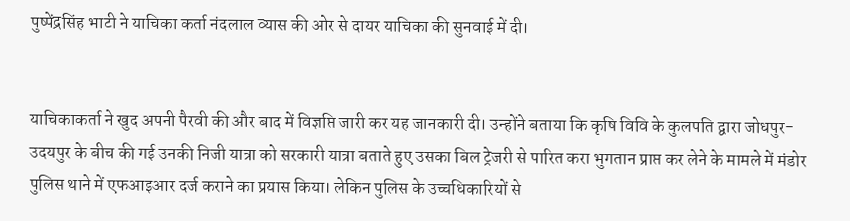पुष्पेंद्रसिंह भाटी ने याचिका कर्ता नंदलाल व्यास की ओर से दायर याचिका की सुनवाई में दी।


याचिकाकर्ता ने खुद अपनी पैरवी की और बाद में विज्ञप्ति जारी कर यह जानकारी दी। उन्होंने बताया कि कृषि विवि के कुलपति द्वारा जोधपुर-उदयपुर के बीच की गई उनकी निजी यात्रा को सरकारी यात्रा बताते हुए उसका बिल ट्रेजरी से पारित करा भुगतान प्राप्त कर लेने के मामले में मंडोर पुलिस थाने में एफआइआर दर्ज कराने का प्रयास किया। लेकिन पुलिस के उच्चधिकारियों से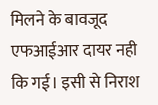मिलने के बावजूद एफआईआर दायर नही कि गई। इसी से निराश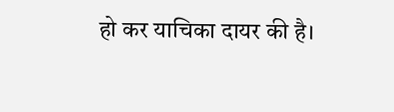हो कर याचिका दायर की है।